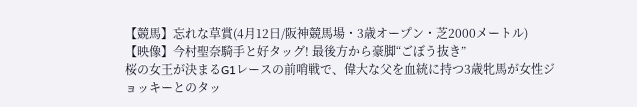【競馬】忘れな草賞(4月12日/阪神競馬場・3歳オープン・芝2000メートル)
【映像】今村聖奈騎手と好タッグ! 最後方から豪脚“ごぼう抜き”
桜の女王が決まるG1レースの前哨戦で、偉大な父を血統に持つ3歳牝馬が女性ジョッキーとのタッ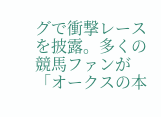グで衝撃レースを披露。多くの競馬ファンが「オークスの本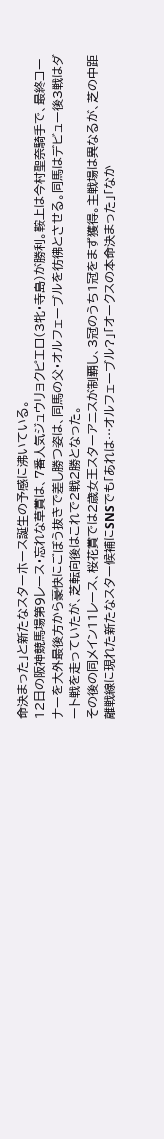命決まった」と新たなスターホース誕生の予感に沸いている。
12日の阪神競馬場第9レース・忘れな草賞は、7番人気ジュウリョクピエロ(3牝・寺島)が勝利。鞍上は今村聖奈騎手で、最終コーナーを大外最後方から豪快にごぼう抜きで差し勝つ姿は、同馬の父・オルフェーブルを彷彿とさせる。同馬はデビュー後3戦はダート戦を走っていたが、芝転向後はこれで2戦2勝となった。
その後の同メイン11レース、桜花賞では2歳女王スターアニスが制覇し、3冠のうち1冠をまず獲得。主戦場は異なるが、芝の中距離戦線に現れた新たなスター候補にSNSでも「あれは…オルフェーブル?」「オークスの本命決まった」「なか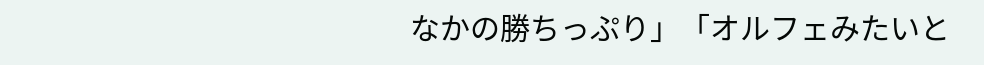なかの勝ちっぷり」「オルフェみたいと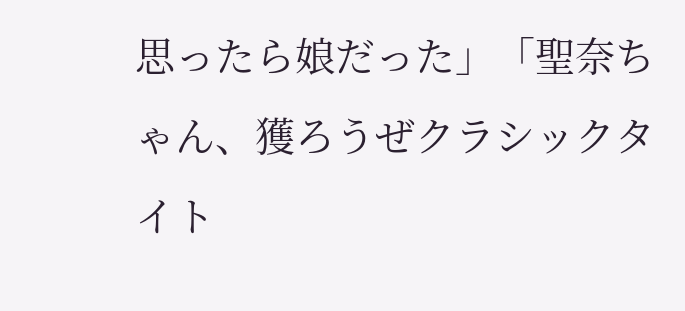思ったら娘だった」「聖奈ちゃん、獲ろうぜクラシックタイト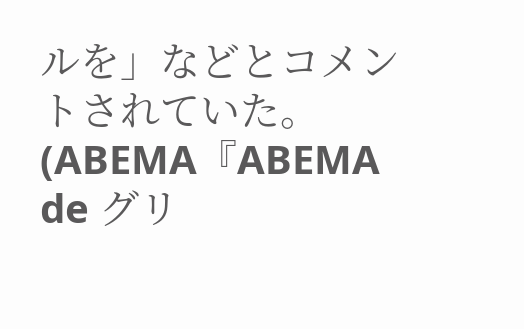ルを」などとコメントされていた。
(ABEMA『ABEMA de グリ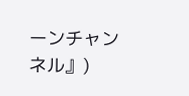ーンチャンネル』)